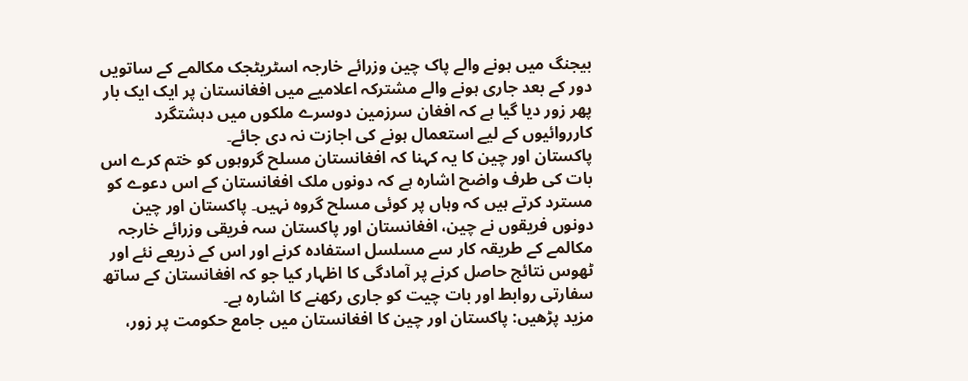بیجنگ میں ہونے والے پاک چین وزرائے خارجہ اسٹریٹجک مکالمے کے ساتویں دور کے بعد جاری ہونے والے مشترکہ اعلامیے میں افغانستان پر ایک ایک بار پھر زور دیا گیا ہے کہ افغان سرزمین دوسرے ملکوں میں دہشتگرد کارروائیوں کے لیے استعمال ہونے کی اجازت نہ دی جائے۔
پاکستان اور چین کا یہ کہنا کہ افغانستان مسلح گروہوں کو ختم کرے اس بات کی طرف واضح اشارہ ہے کہ دونوں ملک افغانستان کے اس دعوے کو مسترد کرتے ہیں کہ وہاں پر کوئی مسلح گروہ نہیں۔ پاکستان اور چین دونوں فریقوں نے چین، افغانستان اور پاکستان سہ فریقی وزرائے خارجہ مکالمے کے طریقہ کار سے مسلسل استفادہ کرنے اور اس کے ذریعے نئے اور ٹھوس نتائج حاصل کرنے پر آمادگی کا اظہار کیا جو کہ افغانستان کے ساتھ سفارتی روابط اور بات چیت کو جاری رکھنے کا اشارہ ہے۔
مزید پڑھیں: پاکستان اور چین کا افغانستان میں جامع حکومت پر زور،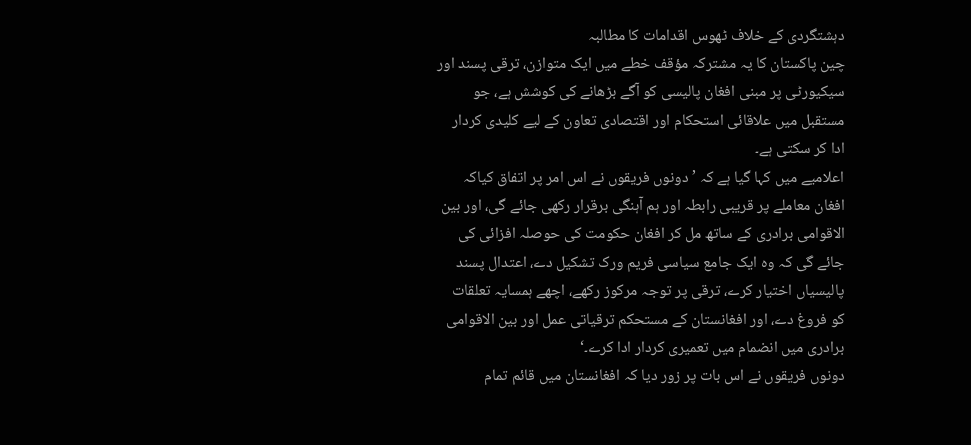دہشتگردی کے خلاف ٹھوس اقدامات کا مطالبہ
چین پاکستان کا یہ مشترکہ مؤقف خطے میں ایک متوازن، ترقی پسند اور سیکیورٹی پر مبنی افغان پالیسی کو آگے بڑھانے کی کوشش ہے، جو مستقبل میں علاقائی استحکام اور اقتصادی تعاون کے لیے کلیدی کردار ادا کر سکتی ہے۔
اعلامیے میں کہا گیا ہے کہ ’دونوں فریقوں نے اس امر پر اتفاق کیاکہ افغان معاملے پر قریبی رابطہ اور ہم آہنگی برقرار رکھی جائے گی، اور بین الاقوامی برادری کے ساتھ مل کر افغان حکومت کی حوصلہ افزائی کی جائے گی کہ وہ ایک جامع سیاسی فریم ورک تشکیل دے، اعتدال پسند پالیسیاں اختیار کرے، ترقی پر توجہ مرکوز رکھے، اچھے ہمسایہ تعلقات کو فروغ دے، اور افغانستان کے مستحکم ترقیاتی عمل اور بین الاقوامی برادری میں انضمام میں تعمیری کردار ادا کرے۔‘
دونوں فریقوں نے اس بات پر زور دیا کہ افغانستان میں قائم تمام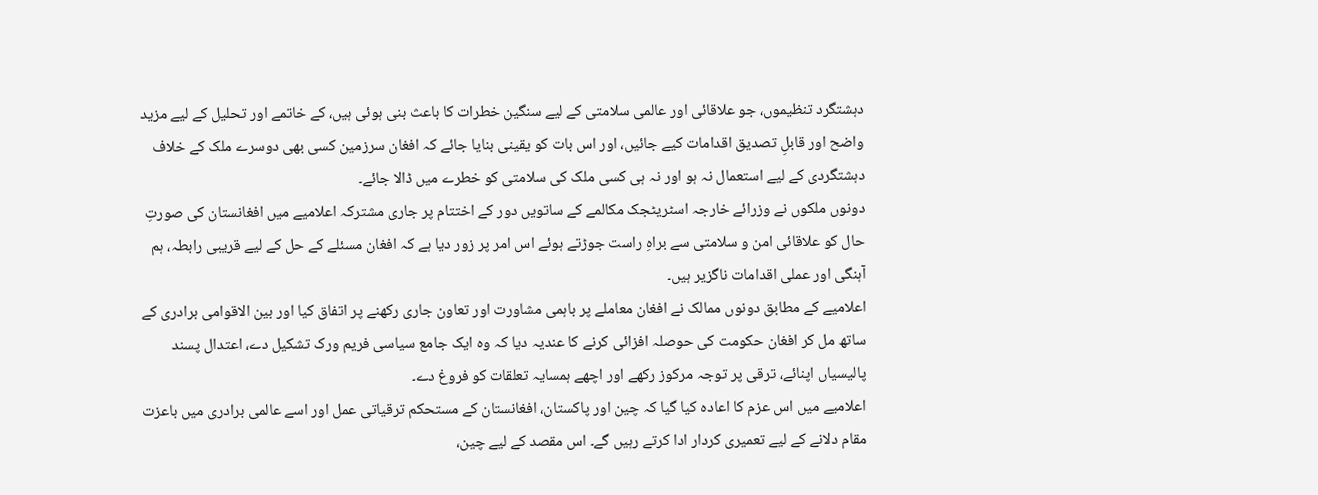دہشتگرد تنظیموں، جو علاقائی اور عالمی سلامتی کے لیے سنگین خطرات کا باعث بنی ہوئی ہیں، کے خاتمے اور تحلیل کے لیے مزید واضح اور قابلِ تصدیق اقدامات کیے جائیں، اور اس بات کو یقینی بنایا جائے کہ افغان سرزمین کسی بھی دوسرے ملک کے خلاف دہشتگردی کے لیے استعمال نہ ہو اور نہ ہی کسی ملک کی سلامتی کو خطرے میں ڈالا جائے۔
دونوں ملکوں نے وزرائے خارجہ اسٹریٹجک مکالمے کے ساتویں دور کے اختتام پر جاری مشترکہ اعلامیے میں افغانستان کی صورتِ حال کو علاقائی امن و سلامتی سے براہِ راست جوڑتے ہوئے اس امر پر زور دیا ہے کہ افغان مسئلے کے حل کے لیے قریبی رابطہ، ہم آہنگی اور عملی اقدامات ناگزیر ہیں۔
اعلامیے کے مطابق دونوں ممالک نے افغان معاملے پر باہمی مشاورت اور تعاون جاری رکھنے پر اتفاق کیا اور بین الاقوامی برادری کے ساتھ مل کر افغان حکومت کی حوصلہ افزائی کرنے کا عندیہ دیا کہ وہ ایک جامع سیاسی فریم ورک تشکیل دے، اعتدال پسند پالیسیاں اپنائے، ترقی پر توجہ مرکوز رکھے اور اچھے ہمسایہ تعلقات کو فروغ دے۔
اعلامیے میں اس عزم کا اعادہ کیا گیا کہ چین اور پاکستان، افغانستان کے مستحکم ترقیاتی عمل اور اسے عالمی برادری میں باعزت مقام دلانے کے لیے تعمیری کردار ادا کرتے رہیں گے۔ اس مقصد کے لیے چین،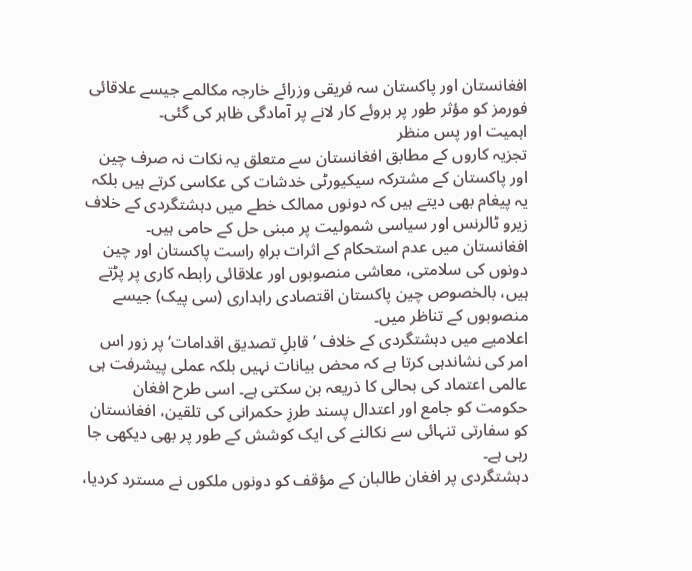افغانستان اور پاکستان سہ فریقی وزرائے خارجہ مکالمے جیسے علاقائی فورمز کو مؤثر طور پر بروئے کار لانے پر آمادگی ظاہر کی گئی۔
اہمیت اور پس منظر
تجزیہ کاروں کے مطابق افغانستان سے متعلق یہ نکات نہ صرف چین اور پاکستان کے مشترکہ سیکیورٹی خدشات کی عکاسی کرتے ہیں بلکہ یہ پیغام بھی دیتے ہیں کہ دونوں ممالک خطے میں دہشتگردی کے خلاف زیرو ٹالرنس اور سیاسی شمولیت پر مبنی حل کے حامی ہیں۔
افغانستان میں عدم استحکام کے اثرات براہِ راست پاکستان اور چین دونوں کی سلامتی، معاشی منصوبوں اور علاقائی رابطہ کاری پر پڑتے ہیں، بالخصوص چین پاکستان اقتصادی راہداری (سی پیک) جیسے منصوبوں کے تناظر میں۔
اعلامیے میں دہشتگردی کے خلاف ’قابلِ تصدیق اقدامات‘ پر زور اس امر کی نشاندہی کرتا ہے کہ محض بیانات نہیں بلکہ عملی پیشرفت ہی عالمی اعتماد کی بحالی کا ذریعہ بن سکتی ہے۔ اسی طرح افغان حکومت کو جامع اور اعتدال پسند طرزِ حکمرانی کی تلقین، افغانستان کو سفارتی تنہائی سے نکالنے کی ایک کوشش کے طور پر بھی دیکھی جا رہی ہے۔
دہشتگردی پر افغان طالبان کے مؤقف کو دونوں ملکوں نے مسترد کردیا،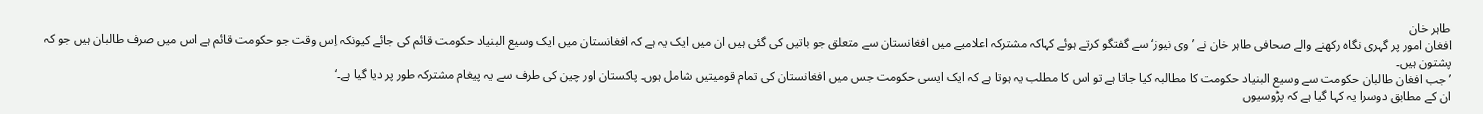طاہر خان
افغان امور پر گہری نگاہ رکھنے والے صحافی طاہر خان نے ’وی نیوز‘ سے گفتگو کرتے ہوئے کہاکہ مشترکہ اعلامیے میں افغانستان سے متعلق جو باتیں کی گئی ہیں ان میں ایک یہ ہے کہ افغانستان میں ایک وسیع البنیاد حکومت قائم کی جائے کیونکہ اِس وقت جو حکومت قائم ہے اس میں صرف طالبان ہیں جو کہ پشتون ہیں۔
’جب افغان طالبان حکومت سے وسیع البنیاد حکومت کا مطالبہ کیا جاتا ہے تو اس کا مطلب یہ ہوتا ہے کہ ایک ایسی حکومت جس میں افغانستان کی تمام قومیتیں شامل ہوں۔ پاکستان اور چین کی طرف سے یہ پیغام مشترکہ طور پر دیا گیا ہے۔‘
ان کے مطابق دوسرا یہ کہا گیا ہے کہ پڑوسیوں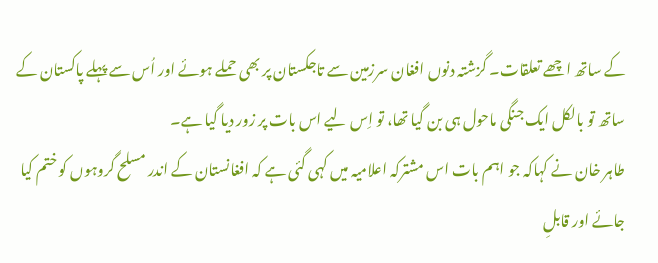کے ساتھ اچھے تعلقات۔ گزشتہ دنوں افغان سرزمین سے تاجکستان پر بھی حملے ہوئے اور اُس سے پہلے پاکستان کے ساتھ تو بالکل ایک جنگی ماحول ہی بن گیا تھا، تو اِس لیے اس بات پر زور دیا گیا ہے۔
طاہر خان نے کہاکہ جو اہم بات اس مشترکہ اعلامیہ میں کہی گئی ہے کہ افغانستان کے اندر مسلح گروہوں کو ختم کیا جائے اور قابلِ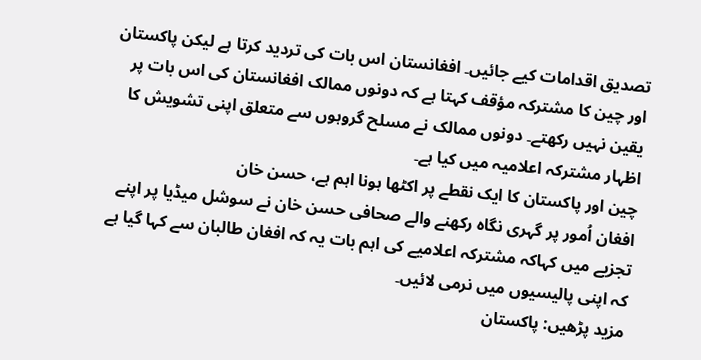تصدیق اقدامات کیے جائیں۔ افغانستان اس بات کی تردید کرتا ہے لیکن پاکستان اور چین کا مشترکہ مؤقف کہتا ہے کہ دونوں ممالک افغانستان کی اس بات پر یقین نہیں رکھتے۔ دونوں ممالک نے مسلح گروہوں سے متعلق اپنی تشویش کا اظہار مشترکہ اعلامیہ میں کیا ہے۔
چین اور پاکستان کا ایک نقطے پر اکٹھا ہونا اہم ہے، حسن خان
افغان اُمور پر گہری نگاہ رکھنے والے صحافی حسن خان نے سوشل میڈیا پر اپنے تجزیے میں کہاکہ مشترکہ اعلامیے کی اہم بات یہ کہ افغان طالبان سے کہا گیا ہے کہ اپنی پالیسیوں میں نرمی لائیں۔
مزید پڑھیں: پاکستان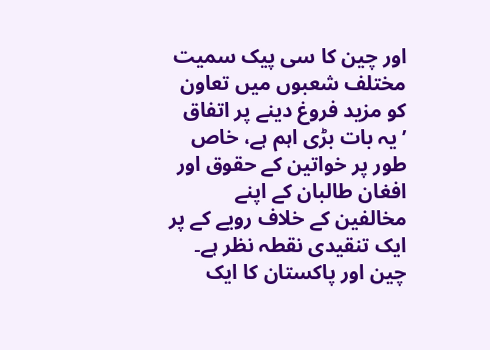اور چین کا سی پیک سمیت مختلف شعبوں میں تعاون کو مزید فروغ دینے پر اتفاق
’یہ بات بڑی اہم ہے، خاص طور پر خواتین کے حقوق اور افغان طالبان کے اپنے مخالفین کے خلاف رویے کے پر ایک تنقیدی نقطہ نظر ہے۔ چین اور پاکستان کا ایک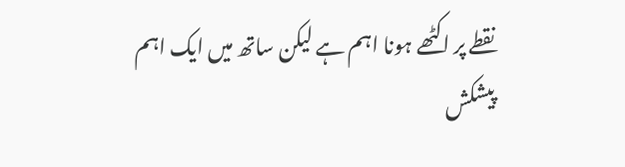نقطے پر اکٹھے ہونا اہم ہے لیکن ساتھ میں ایک اہم پیشکش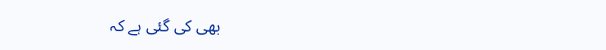بھی کی گئی ہے کہ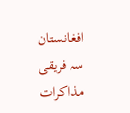افغانستان سہ فریقی مذاکرات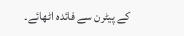کے پیٹرن سے فائدہ اٹھائے۔